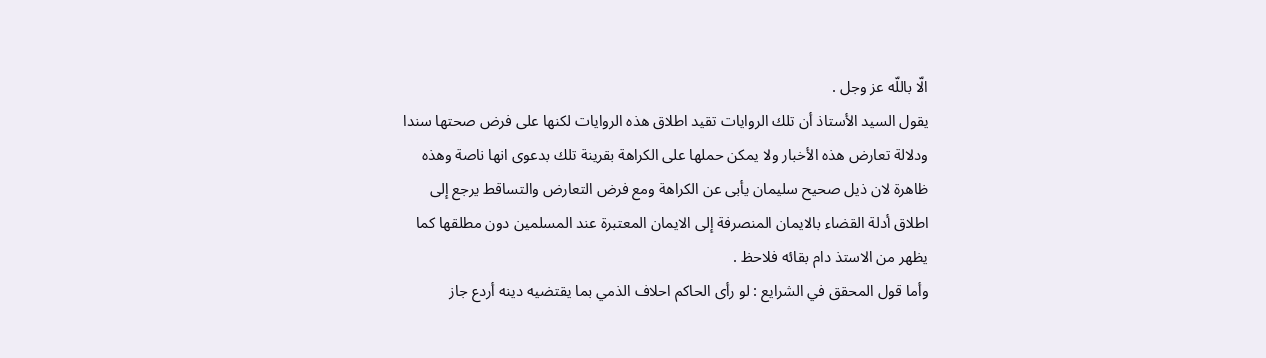الّا باللّه عز وجل .
يقول السيد الأستاذ أن تلك الروايات تقيد اطلاق هذه الروايات لكنها على فرض صحتها سندا ودلالة تعارض هذه الأخبار ولا يمكن حملها على الكراهة بقرينة تلك بدعوى انها ناصة وهذه ظاهرة لان ذيل صحيح سليمان يأبى عن الكراهة ومع فرض التعارض والتساقط يرجع إلى اطلاق أدلة القضاء بالايمان المنصرفة إلى الايمان المعتبرة عند المسلمين دون مطلقها كما يظهر من الاستذ دام بقائه فلاحظ .
وأما قول المحقق في الشرايع : لو رأى الحاكم احلاف الذمي بما يقتضيه دينه أردع جاز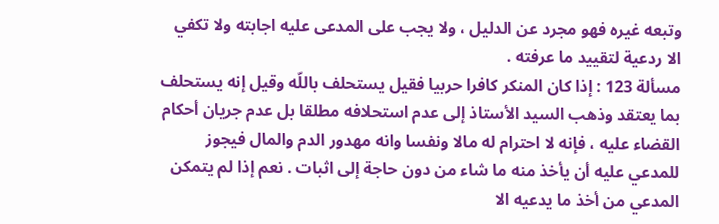وتبعه غيره فهو مجرد عن الدليل ، ولا يجب على المدعى عليه اجابته ولا تكفي الا ردعية لتقييد ما عرفته .
مسألة 123 : إذا كان المنكر كافرا حربيا فقيل يستحلف باللّه وقيل إنه يستحلف بما يعتقد وذهب السيد الأستاذ إلى عدم استحلافه مطلقا بل عدم جريان أحكام القضاء عليه ، فإنه لا احترام له مالا ونفسا وانه مهدور الدم والمال فيجوز للمدعي عليه أن يأخذ منه ما شاء من دون حاجة إلى اثبات . نعم إذا لم يتمكن المدعي من أخذ ما يدعيه الا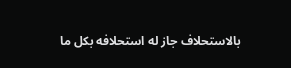بالاستحلاف جاز له استحلافه بكل ما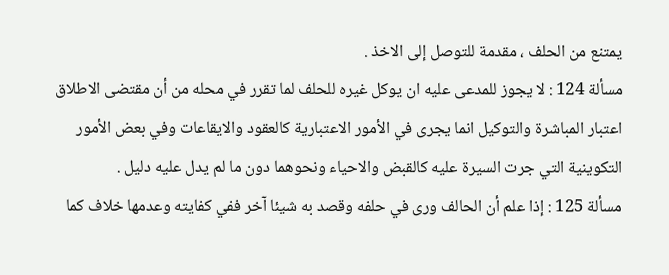يمتنع من الحلف ، مقدمة للتوصل إلى الاخذ .
مسألة 124 : لا يجوز للمدعى عليه ان يوكل غيره للحلف لما تقرر في محله من أن مقتضى الاطلاق اعتبار المباشرة والتوكيل انما يجرى في الأمور الاعتبارية كالعقود والايقاعات وفي بعض الأمور التكوينية التي جرت السيرة عليه كالقبض والاحياء ونحوهما دون ما لم يدل عليه دليل .
مسألة 125 : إذا علم أن الحالف ورى في حلفه وقصد به شيئا آخر ففي كفايته وعدمها خلاف كما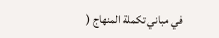في مباني تكملة المنهاج (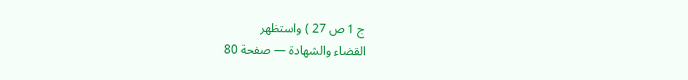ج 1 ص 27 ) واستظهر
القضاء والشهادة — صفحة 80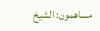مساهمون: الشيخ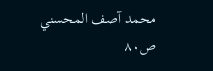محمد آصف المحسني
ص٨٠